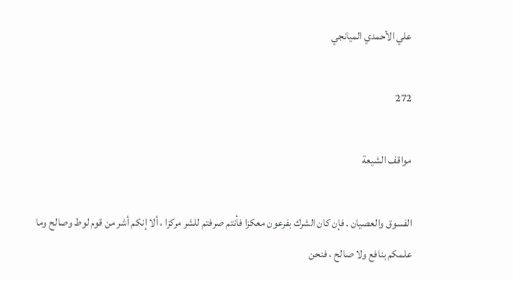علي الأحمدي الميانجي

272

مواقف الشيعة

الفسوق والعصيان . فإن كان الشرك بفرعون معكزا فأنتم صرفتم للشر مركزا ، ألا إنكم أشر من قوم لوط وصالح وما علمكم بنافع ولا صالح ، فنحن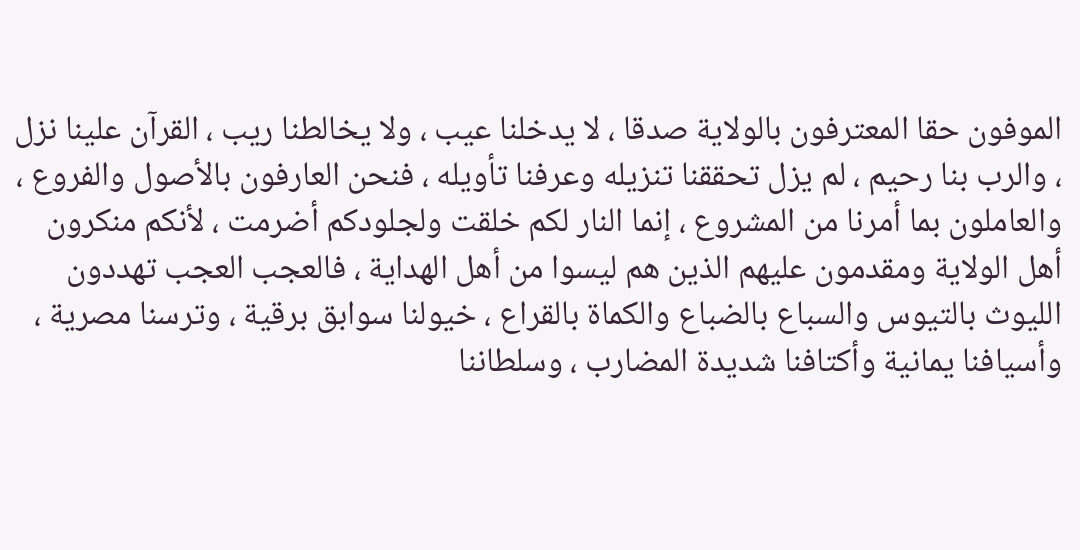الموفون حقا المعترفون بالولاية صدقا ، لا يدخلنا عيب ، ولا يخالطنا ريب ، القرآن علينا نزل ، والرب بنا رحيم ، لم يزل تحققنا تنزيله وعرفنا تأويله ، فنحن العارفون بالأصول والفروع ، والعاملون بما أمرنا من المشروع ، إنما النار لكم خلقت ولجلودكم أضرمت ، لأنكم منكرون أهل الولاية ومقدمون عليهم الذين هم ليسوا من أهل الهداية ، فالعجب العجب تهددون الليوث بالتيوس والسباع بالضباع والكماة بالقراع ، خيولنا سوابق برقية ، وترسنا مصرية ، وأسيافنا يمانية وأكتافنا شديدة المضارب ، وسلطاننا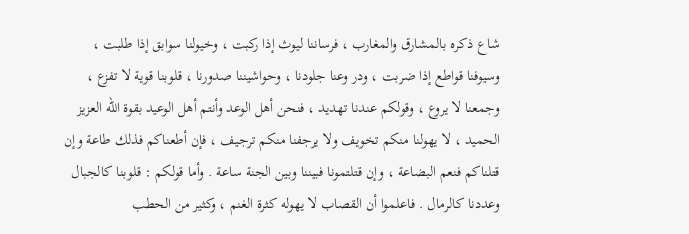شاع ذكره بالمشارق والمغارب ، فرساننا ليوث إذا ركبت ، وخيولنا سوابق إذا طلبت ، وسيوفنا قواطع إذا ضربت ، ودر وعنا جلودنا ، وحواشيننا صدورنا ، قلوبنا قوية لا تفزع ، وجمعنا لا يروع ، وقولكم عندنا تهديد ، فنحن أهل الوعد وأنتم أهل الوعيد بقوة الله العزيز الحميد ، لا يهولنا منكم تخويف ولا يرجفنا منكم ترجيف ، فإن أطعناكم فذلك طاعة وإن قتلناكم فنعم البضاعة ، وإن قتلتمونا فبيننا وبين الجنة ساعة . وأما قولكم : قلوبنا كالجبال وعددنا كالرمال . فاعلموا أن القصاب لا يهوله كثرة الغنم ، وكثير من الحطب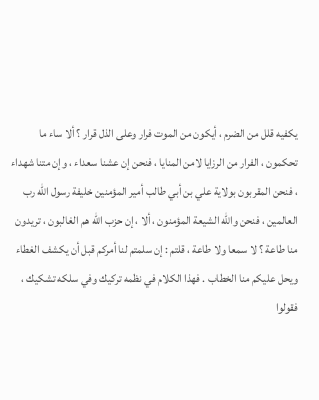يكفيه قلل من الضرم ، أيكون من الموت فرار وعلى الذل قرار ؟ ألا ساء ما تحكمون ، الفرار من الرزايا لامن المنايا ، فنحن إن عشنا سعداء ، وإن متنا شهداء ، فنحن المقربون بولاية علي بن أبي طالب أمير المؤمنين خليفة رسول الله رب العالمين ، فنحن والله الشيعة المؤمنون ، ألا ، إن حزب الله هم الغالبون ، تريدون منا طاعة ؟ لا سمعا ولا طاعة ، قلتم : إن سلمتم لنا أمركم قبل أن يكشف الغطاء ويحل عليكم منا الخطاب . فهذا الكلام في نظمه تركيك وفي سلكه تشكيك ، فقولوا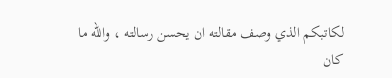لكاتبكم الذي وصف مقالته ان يحسن رسالته ، والله ما كان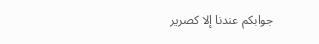جوابكم عندنا إلا كصرير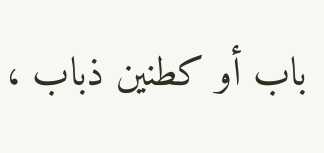باب أو كطنين ذباب ،